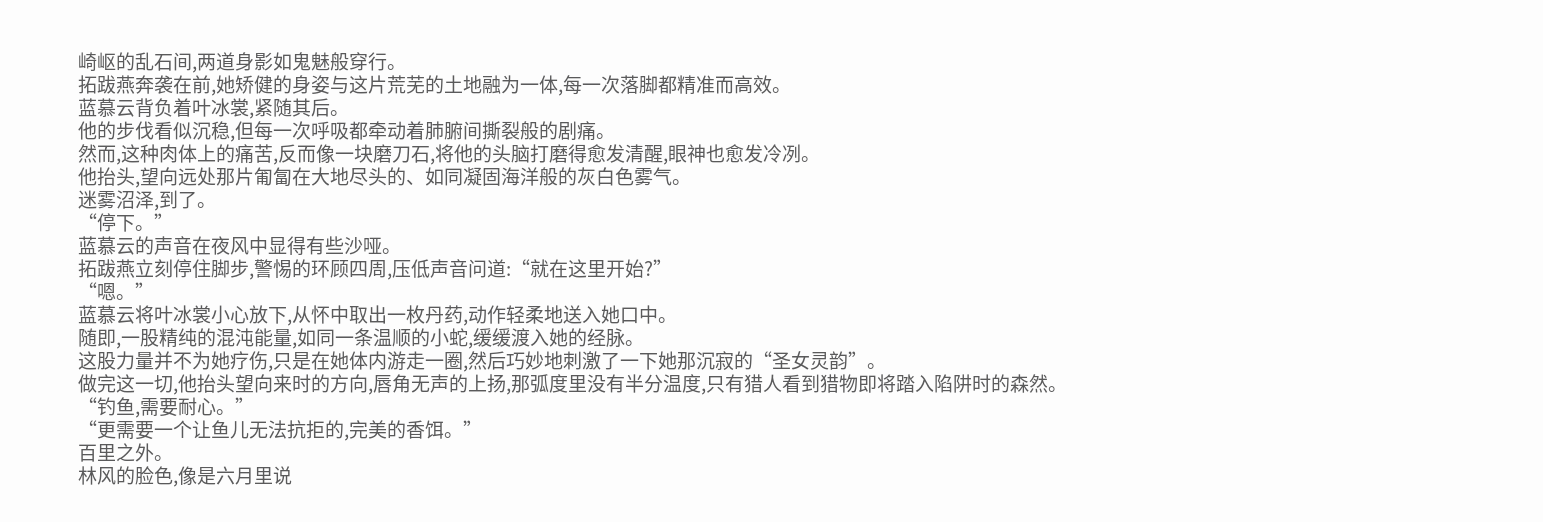崎岖的乱石间,两道身影如鬼魅般穿行。
拓跋燕奔袭在前,她矫健的身姿与这片荒芜的土地融为一体,每一次落脚都精准而高效。
蓝慕云背负着叶冰裳,紧随其后。
他的步伐看似沉稳,但每一次呼吸都牵动着肺腑间撕裂般的剧痛。
然而,这种肉体上的痛苦,反而像一块磨刀石,将他的头脑打磨得愈发清醒,眼神也愈发冷冽。
他抬头,望向远处那片匍匐在大地尽头的、如同凝固海洋般的灰白色雾气。
迷雾沼泽,到了。
“停下。”
蓝慕云的声音在夜风中显得有些沙哑。
拓跋燕立刻停住脚步,警惕的环顾四周,压低声音问道:“就在这里开始?”
“嗯。”
蓝慕云将叶冰裳小心放下,从怀中取出一枚丹药,动作轻柔地送入她口中。
随即,一股精纯的混沌能量,如同一条温顺的小蛇,缓缓渡入她的经脉。
这股力量并不为她疗伤,只是在她体内游走一圈,然后巧妙地刺激了一下她那沉寂的“圣女灵韵”。
做完这一切,他抬头望向来时的方向,唇角无声的上扬,那弧度里没有半分温度,只有猎人看到猎物即将踏入陷阱时的森然。
“钓鱼,需要耐心。”
“更需要一个让鱼儿无法抗拒的,完美的香饵。”
百里之外。
林风的脸色,像是六月里说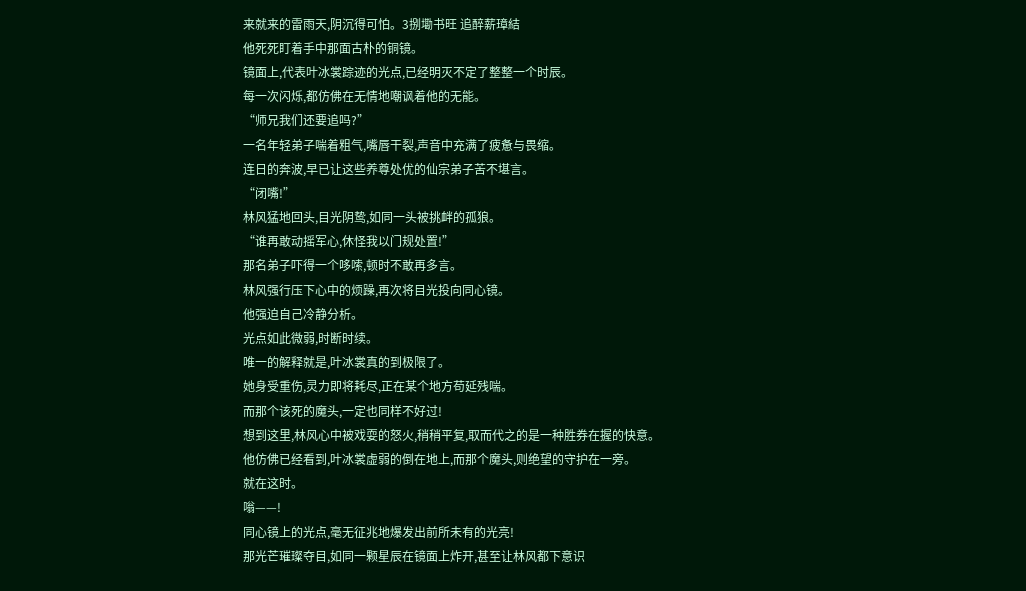来就来的雷雨天,阴沉得可怕。3捌墈书旺 追醉薪璋結
他死死盯着手中那面古朴的铜镜。
镜面上,代表叶冰裳踪迹的光点,已经明灭不定了整整一个时辰。
每一次闪烁,都仿佛在无情地嘲讽着他的无能。
“师兄我们还要追吗?”
一名年轻弟子喘着粗气,嘴唇干裂,声音中充满了疲惫与畏缩。
连日的奔波,早已让这些养尊处优的仙宗弟子苦不堪言。
“闭嘴!”
林风猛地回头,目光阴鸷,如同一头被挑衅的孤狼。
“谁再敢动摇军心,休怪我以门规处置!”
那名弟子吓得一个哆嗦,顿时不敢再多言。
林风强行压下心中的烦躁,再次将目光投向同心镜。
他强迫自己冷静分析。
光点如此微弱,时断时续。
唯一的解释就是,叶冰裳真的到极限了。
她身受重伤,灵力即将耗尽,正在某个地方苟延残喘。
而那个该死的魔头,一定也同样不好过!
想到这里,林风心中被戏耍的怒火,稍稍平复,取而代之的是一种胜券在握的快意。
他仿佛已经看到,叶冰裳虚弱的倒在地上,而那个魔头,则绝望的守护在一旁。
就在这时。
嗡——!
同心镜上的光点,毫无征兆地爆发出前所未有的光亮!
那光芒璀璨夺目,如同一颗星辰在镜面上炸开,甚至让林风都下意识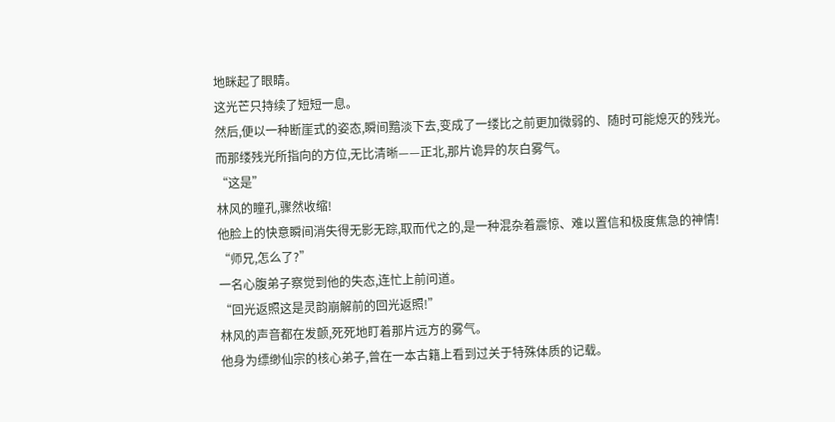地眯起了眼睛。
这光芒只持续了短短一息。
然后,便以一种断崖式的姿态,瞬间黯淡下去,变成了一缕比之前更加微弱的、随时可能熄灭的残光。
而那缕残光所指向的方位,无比清晰——正北,那片诡异的灰白雾气。
“这是”
林风的瞳孔,骤然收缩!
他脸上的快意瞬间消失得无影无踪,取而代之的,是一种混杂着震惊、难以置信和极度焦急的神情!
“师兄,怎么了?”
一名心腹弟子察觉到他的失态,连忙上前问道。
“回光返照这是灵韵崩解前的回光返照!”
林风的声音都在发颤,死死地盯着那片远方的雾气。
他身为缥缈仙宗的核心弟子,曾在一本古籍上看到过关于特殊体质的记载。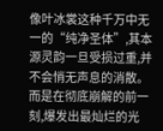像叶冰裳这种千万中无一的“纯净圣体”,其本源灵韵一旦受损过重,并不会悄无声息的消散。
而是在彻底崩解的前一刻,爆发出最灿烂的光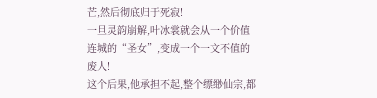芒,然后彻底归于死寂!
一旦灵韵崩解,叶冰裳就会从一个价值连城的“圣女”,变成一个一文不值的废人!
这个后果,他承担不起,整个缥缈仙宗,都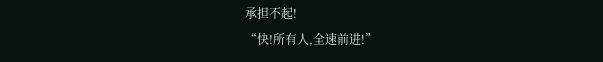承担不起!
“快!所有人,全速前进!”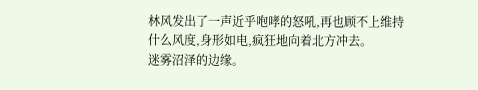林风发出了一声近乎咆哮的怒吼,再也顾不上维持什么风度,身形如电,疯狂地向着北方冲去。
迷雾沼泽的边缘。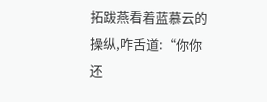拓跋燕看着蓝慕云的操纵,咋舌道:“你你还